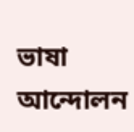ভাষা আন্দোলন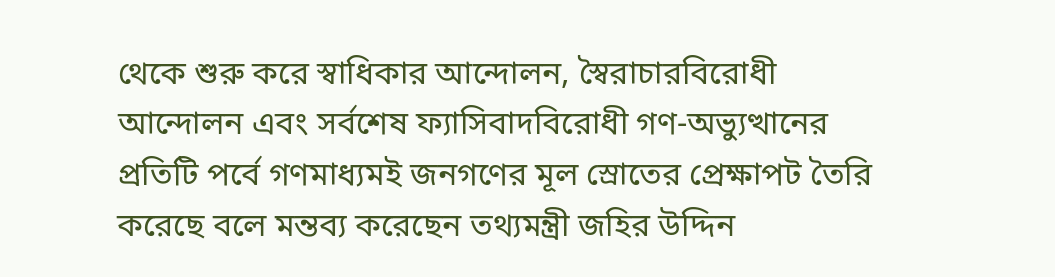থেকে শুরু করে স্বাধিকার আন্দোলন, স্বৈরাচারবিরোধী আন্দোলন এবং সর্বশেষ ফ্যাসিবাদবিরোধী গণ-অভ্যুত্থানের প্রতিটি পর্বে গণমাধ্যমই জনগণের মূল স্রোতের প্রেক্ষাপট তৈরি করেছে বলে মন্তব্য করেছেন তথ্যমন্ত্রী জহির উদ্দিন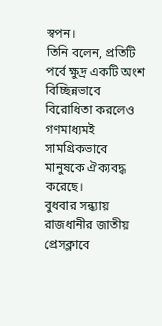স্বপন।
তিনি বলেন, প্রতিটি পর্বে ক্ষুদ্র একটি অংশ বিচ্ছিন্নভাবে বিরোধিতা করলেও গণমাধ্যমই সামগ্রিকভাবে মানুষকে ঐক্যবদ্ধ করেছে।
বুধবার সন্ধ্যায় রাজধানীর জাতীয় প্রেসক্লাবে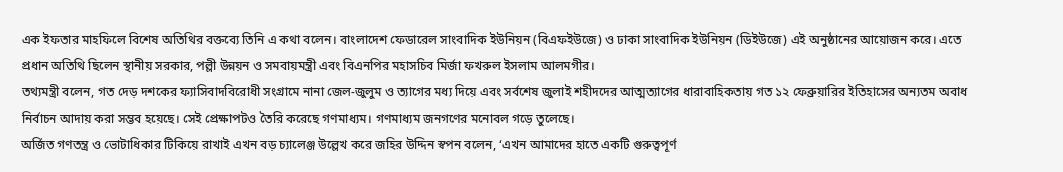এক ইফতার মাহফিলে বিশেষ অতিথির বক্তব্যে তিনি এ কথা বলেন। বাংলাদেশ ফেডারেল সাংবাদিক ইউনিয়ন (বিএফইউজে) ও ঢাকা সাংবাদিক ইউনিয়ন (ডিইউজে) এই অনুষ্ঠানের আয়োজন করে। এতে প্রধান অতিথি ছিলেন স্থানীয় সরকার, পল্লী উন্নয়ন ও সমবায়মন্ত্রী এবং বিএনপির মহাসচিব মির্জা ফখরুল ইসলাম আলমগীর।
তথ্যমন্ত্রী বলেন, গত দেড় দশকের ফ্যাসিবাদবিরোধী সংগ্রামে নানা জেল-জুলুম ও ত্যাগের মধ্য দিয়ে এবং সর্বশেষ জুলাই শহীদদের আত্মত্যাগের ধারাবাহিকতায় গত ১২ ফেব্রুয়ারির ইতিহাসের অন্যতম অবাধ নির্বাচন আদায় করা সম্ভব হয়েছে। সেই প্রেক্ষাপটও তৈরি করেছে গণমাধ্যম। গণমাধ্যম জনগণের মনোবল গড়ে তুলেছে।
অর্জিত গণতন্ত্র ও ভোটাধিকার টিকিয়ে রাখাই এখন বড় চ্যালেঞ্জ উল্লেখ করে জহির উদ্দিন স্বপন বলেন, ‘এখন আমাদের হাতে একটি গুরুত্বপূর্ণ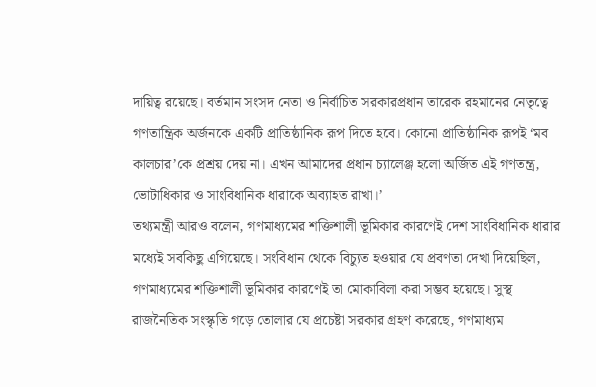দায়িত্ব রয়েছে। বর্তমান সংসদ নেতা ও নির্বাচিত সরকারপ্রধান তারেক রহমানের নেতৃত্বে গণতান্ত্রিক অর্জনকে একটি প্রাতিষ্ঠানিক রূপ দিতে হবে। কোনো প্রাতিষ্ঠানিক রূপই ‘মব কালচার’কে প্রশ্রয় দেয় না। এখন আমাদের প্রধান চ্যালেঞ্জ হলো অর্জিত এই গণতন্ত্র, ভোটাধিকার ও সাংবিধানিক ধারাকে অব্যাহত রাখা।’
তথ্যমন্ত্রী আরও বলেন, গণমাধ্যমের শক্তিশালী ভূমিকার কারণেই দেশ সাংবিধানিক ধারার মধ্যেই সবকিছু এগিয়েছে। সংবিধান থেকে বিচ্যুত হওয়ার যে প্রবণতা দেখা দিয়েছিল, গণমাধ্যমের শক্তিশালী ভূমিকার কারণেই তা মোকাবিলা করা সম্ভব হয়েছে। সুস্থ রাজনৈতিক সংস্কৃতি গড়ে তোলার যে প্রচেষ্টা সরকার গ্রহণ করেছে, গণমাধ্যম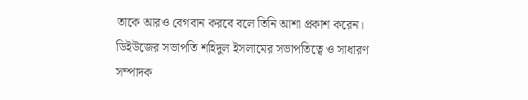তাকে আরও বেগবান করবে বলে তিনি আশা প্রকাশ করেন।
ডিইউজের সভাপতি শহিদুল ইসলামের সভাপতিত্বে ও সাধারণ সম্পাদক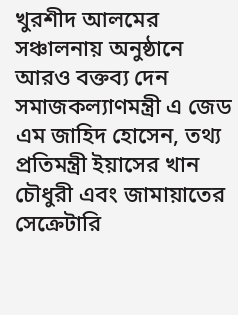খুরশীদ আলমের সঞ্চালনায় অনুষ্ঠানে আরও বক্তব্য দেন সমাজকল্যাণমন্ত্রী এ জেড এম জাহিদ হোসেন, তথ্য প্রতিমন্ত্রী ইয়াসের খান চৌধুরী এবং জামায়াতের সেক্রেটারি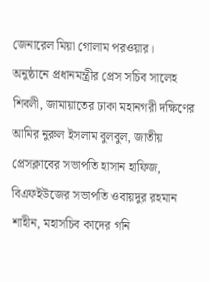জেনারেল মিয়া গোলাম পরওয়ার।
অনুষ্ঠানে প্রধানমন্ত্রীর প্রেস সচিব সালেহ শিবলী, জামায়াতের ঢাকা মহানগরী দক্ষিণের আমির নুরুল ইসলাম বুলবুল, জাতীয় প্রেসক্লাবের সভাপতি হাসান হাফিজ, বিএফইউজের সভাপতি ওবায়দুর রহমান শাহীন, মহাসচিব কাদের গনি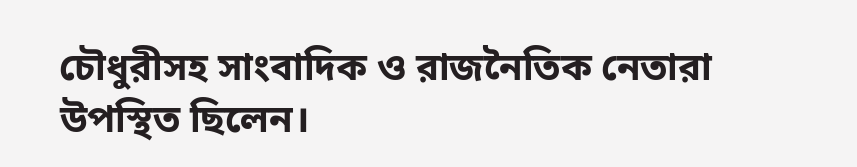চৌধুরীসহ সাংবাদিক ও রাজনৈতিক নেতারা উপস্থিত ছিলেন।